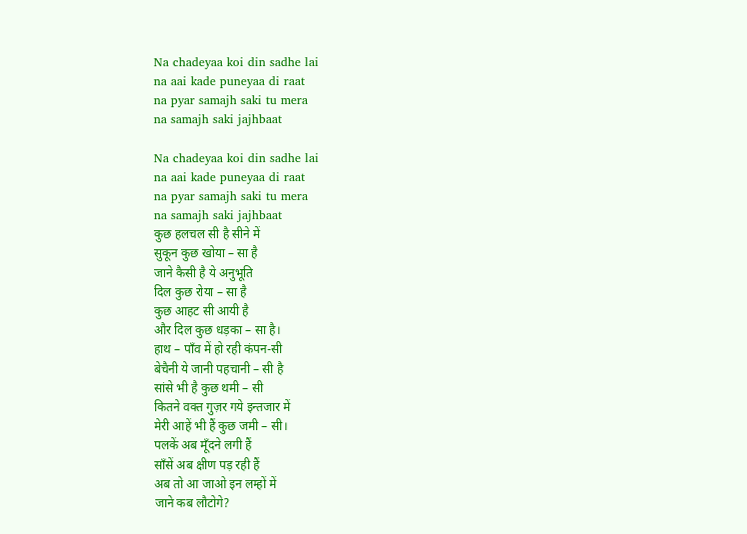Na chadeyaa koi din sadhe lai
na aai kade puneyaa di raat
na pyar samajh saki tu mera
na samajh saki jajhbaat

Na chadeyaa koi din sadhe lai
na aai kade puneyaa di raat
na pyar samajh saki tu mera
na samajh saki jajhbaat
कुछ हलचल सी है सीने में
सुकून कुछ खोया – सा है
जाने कैसी है ये अनुभूति
दिल कुछ रोया – सा है
कुछ आहट सी आयी है
और दिल कुछ धड़का – सा है।
हाथ – पाँव में हो रही कंपन-सी
बेचैनी ये जानी पहचानी – सी है
सांसे भी है कुछ थमी – सी
कितने वक्त गुज़र गये इन्तजार में
मेरी आहें भी हैं कुछ जमी – सी।
पलकें अब मूँदने लगी हैं
साँसें अब क्षीण पड़ रही हैं
अब तो आ जाओ इन लम्हों में
जाने कब लौटोगे?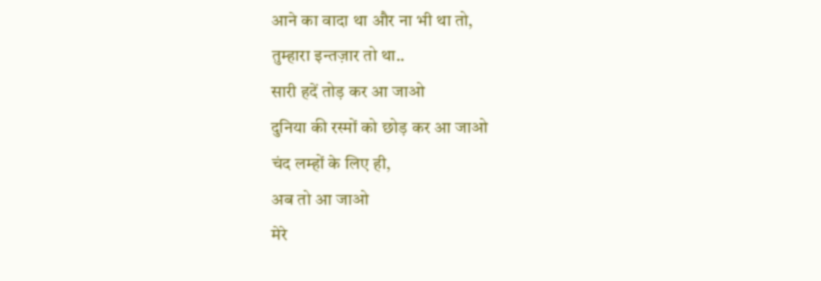आने का वादा था और ना भी था तो,
तुम्हारा इन्तज़ार तो था..
सारी हदें तोड़ कर आ जाओ
दुनिया की रस्मों को छोड़ कर आ जाओ
चंद लम्हों के लिए ही,
अब तो आ जाओ
मेरे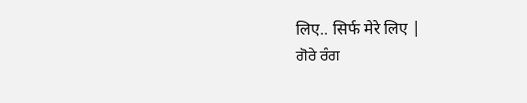लिए.. सिर्फ मेरे लिए |
ਗੋਰੇ ਰੰਗ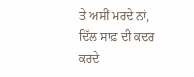ਤੇ ਅਸੀਂ ਮਰਦੇ ਨਾਂ,
ਦਿੱਲ ਸਾਫ਼ ਦੀ ਕਦਰ ਕਰਦੇ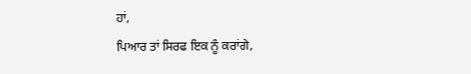ਹਾਂ,
ਪਿਆਰ ਤਾਂ ਸਿਰਫ ਇਕ ਨੂੰ ਕਰਾਂਗੇ,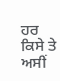ਹਰ ਕਿਸੇ ਤੇ ਅਸੀਂ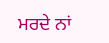ਮਰਦੇ ਨਾਂ